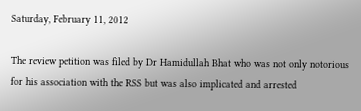Saturday, February 11, 2012

The review petition was filed by Dr Hamidullah Bhat who was not only notorious for his association with the RSS but was also implicated and arrested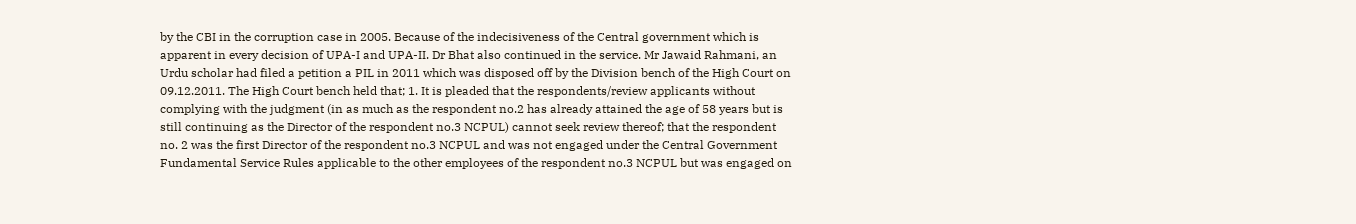by the CBI in the corruption case in 2005. Because of the indecisiveness of the Central government which is apparent in every decision of UPA-I and UPA-II. Dr Bhat also continued in the service. Mr Jawaid Rahmani, an Urdu scholar had filed a petition a PIL in 2011 which was disposed off by the Division bench of the High Court on 09.12.2011. The High Court bench held that; 1. It is pleaded that the respondents/review applicants without complying with the judgment (in as much as the respondent no.2 has already attained the age of 58 years but is still continuing as the Director of the respondent no.3 NCPUL) cannot seek review thereof; that the respondent no. 2 was the first Director of the respondent no.3 NCPUL and was not engaged under the Central Government Fundamental Service Rules applicable to the other employees of the respondent no.3 NCPUL but was engaged on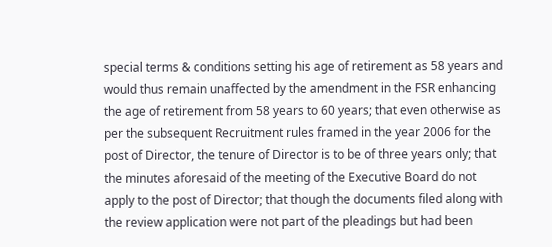special terms & conditions setting his age of retirement as 58 years and would thus remain unaffected by the amendment in the FSR enhancing the age of retirement from 58 years to 60 years; that even otherwise as per the subsequent Recruitment rules framed in the year 2006 for the post of Director, the tenure of Director is to be of three years only; that the minutes aforesaid of the meeting of the Executive Board do not apply to the post of Director; that though the documents filed along with the review application were not part of the pleadings but had been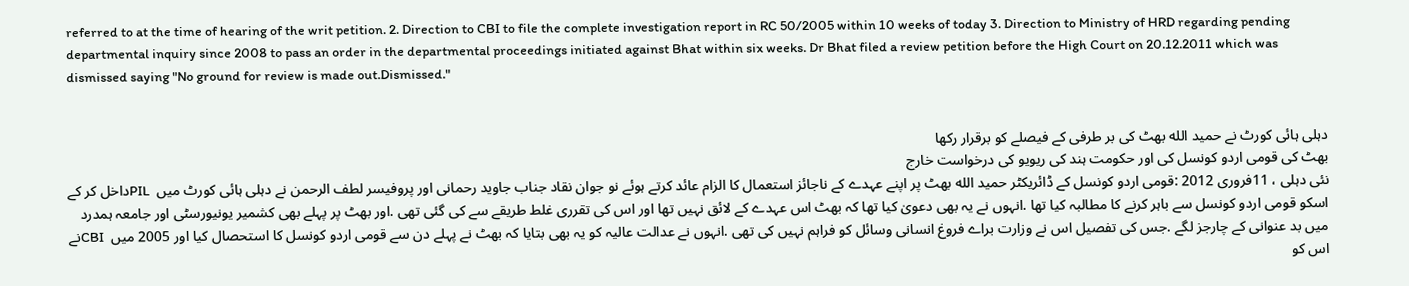referred to at the time of hearing of the writ petition. 2. Direction to CBI to file the complete investigation report in RC 50/2005 within 10 weeks of today 3. Direction to Ministry of HRD regarding pending departmental inquiry since 2008 to pass an order in the departmental proceedings initiated against Bhat within six weeks. Dr Bhat filed a review petition before the High Court on 20.12.2011 which was dismissed saying "No ground for review is made out.Dismissed."


دہلی ہائی کورٹ نے حمید الله بھٹ کی بر طرفی کے فیصلے کو برقرار رکھا
بھٹ کی قومی اردو کونسل کی اور حکومت ہند کی ریویو کی درخواست خارج
نئی دہلی ، 11فروری 2012 :قومی اردو کونسل کے ڈائریکٹر حمید الله بھٹ پر اپنے عہدے کے ناجائز استعمال کا الزام عائد کرتے ہوئے نو جوان نقاد جناب جاوید رحمانی اور پروفیسر لطف الرحمن نے دہلی ہائی کورٹ میں  PILداخل کر کے اسکو قومی اردو کونسل سے باہر کرنے کا مطالبہ کیا تھا .انہوں نے یہ بھی دعویٰ کیا تھا کہ بھٹ اس عہدے کے لائق نہیں تھا اور اس کی تقرری غلط طریقے سے کی گئی تھی .اور بھٹ پر پہلے بھی کشمیر یونیورسٹی اور جامعہ ہمدرد میں بد عنوانی کے چارجز لگے .جس کی تفصیل اس نے وزارت براے فروغ انسانی وسائل کو فراہم نہیں کی تھی .انہوں نے عدالت عالیہ کو یہ بھی بتایا کہ بھٹ نے پہلے دن سے قومی اردو کونسل کا استحصال کیا اور 2005 میں  CBIنے اس کو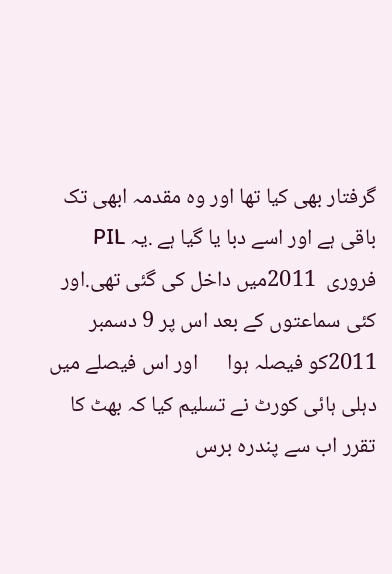گرفتار بھی کیا تھا اور وہ مقدمہ ابھی تک باقی ہے اور اسے دبا یا گیا ہے .یہ PIL فروری  2011میں داخل کی گئی تھی.اور کئی سماعتوں کے بعد اس پر 9 دسمبر  2011کو فیصلہ ہوا      اور اس فیصلے میں دہلی ہائی کورٹ نے تسلیم کیا کہ بھٹ کا تقرر اب سے پندرہ برس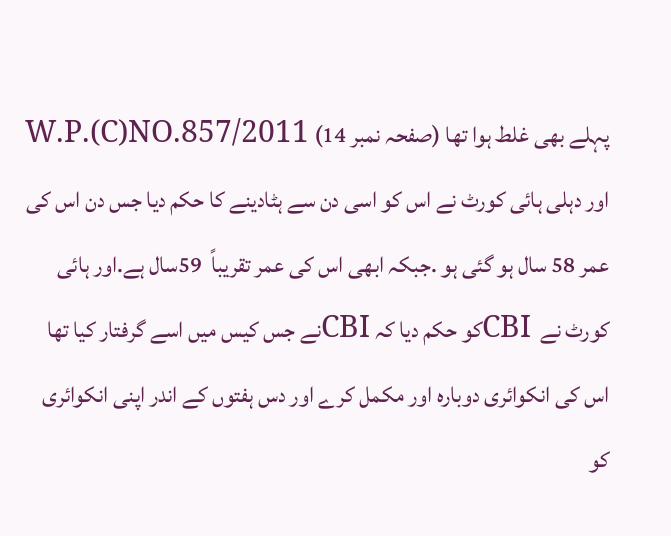پہلے بھی غلط ہوا تھا (صفحہ نمبر 14) W.P.(C)NO.857/2011  اور دہلی ہائی کورٹ نے اس کو اسی دن سے ہٹادینے کا حکم دیا جس دن اس کی عمر 58 سال ہو گئی ہو .جبکہ ابھی اس کی عمر تقریباً  59سال ہے.اور ہائی کورٹ نے  CBIکو حکم دیا کہ CBIنے جس کیس میں اسے گرفتار کیا تھا اس کی انکوائری دوبارہ اور مکمل کرے اور دس ہفتوں کے اندر اپنی انکوائری کو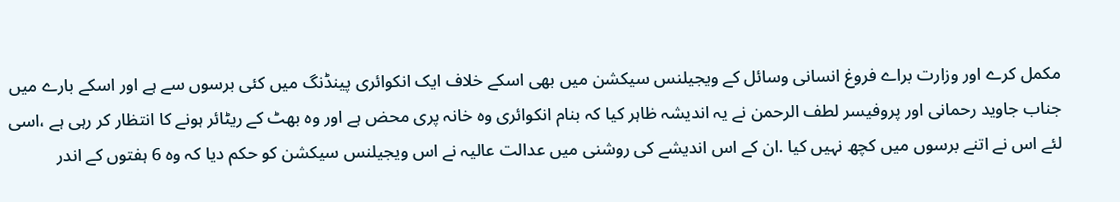مکمل کرے اور وزارت براے فروغ انسانی وسائل کے ویجیلنس سیکشن میں بھی اسکے خلاف ایک انکوائری پینڈنگ میں کئی برسوں سے ہے اور اسکے بارے میں جناب جاوید رحمانی اور پروفیسر لطف الرحمن نے یہ اندیشہ ظاہر کیا کہ بنام انکوائری وہ خانہ پری محض ہے اور وہ بھٹ کے ریٹائر ہونے کا انتظار کر رہی ہے ،اسی لئے اس نے اتنے برسوں میں کچھ نہیں کیا .ان کے اس اندیشے کی روشنی میں عدالت عالیہ نے اس ویجیلنس سیکشن کو حکم دیا کہ وہ 6 ہفتوں کے اندر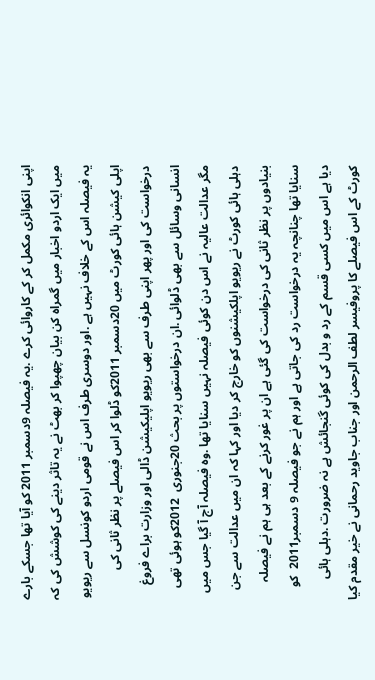اپنی انکوائری مکمل کر کے کاروائی کرے .یہ فیصلہ 9دسمبر 2011 کو آیا تھا جسکے بارے میں ایک اردو اخبار میں گمراہ کن بیان چھپوا کر بھٹ نے یہ تاثر دینے کی کوشش کی کہ یہ فیصلہ اس کے خلاف نہیں ہے .اور دوسری طرف اس نے قومی اردو کونسل سے ریویو اپلی کیشن ہائی کورٹ میں 20دسمبر 2011کو ڈلوا کر اس فیصلے پر نظر ثانی کی درخواست کی اور پھر اپنی طرف سے بھی ریویو اپلیکیشن ڈالی اور وزارت براے فروغ انسانی وسائل سے بھی ڈلوائی .ان درخواستوں پر بحث 20جنوری  2012کو ہوئی تھی مگر عدالت عالیہ نے اس دن کوئی فیصلہ نہیں سنایا تھا .وہ فیصلہ آج آ گیا جس میں دہلی ہائی کورٹ نے ریویو اپلکیشنوں کو خارج کر دیا اور کہا کہ ان میں عدالت سے جن بنیادوں پر نظر ثانی کی درخواست کی گئی ہے ان پر غور کرنے کے بعد ہی ہم نے فیصلہ سنایا تھا چنانچہ یہ درخواست رد کی جاتی ہے اور ہم نے جو فیصلہ 9 دسمبر2011  کو دیا ہے اس میں کسی قسم کے رد و بدل کی کوئی گنجائش ہے نہ ضرورت .دہلی ہائی کورٹ کے اس فیصلے کا پروفیسر لطف الرحمن اور جناب جاوید رحمانی نے خیر مقدم کیا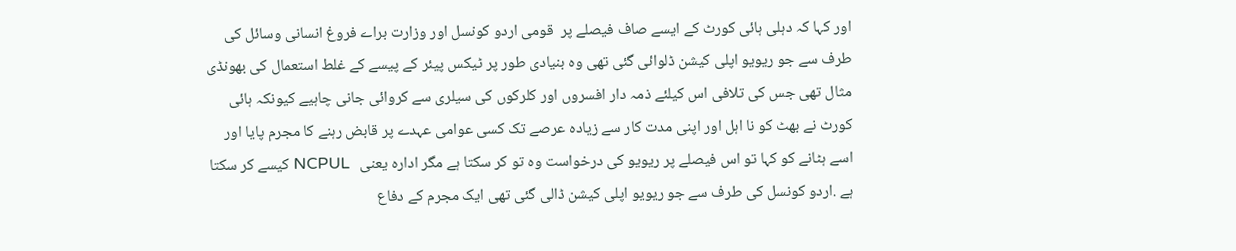اور کہا کہ دہلی ہائی کورٹ کے ایسے صاف فیصلے پر  قومی اردو کونسل اور وزارت براے فروغ انسانی وسائل کی طرف سے جو ریویو اپلی کیشن ڈلوائی گئی تھی وہ بنیادی طور پر ٹیکس پیئر کے پیسے کے غلط استعمال کی بھونڈی مثال تھی جس کی تلافی اس کیلئے ذمہ دار افسروں اور کلرکوں کی سیلری سے کروائی جانی چاہیے کیونکہ ہائی کورٹ نے بھٹ کو نا اہل اور اپنی مدت کار سے زیادہ عرصے تک کسی عوامی عہدے پر قابض رہنے کا مجرم پایا اور اسے ہٹانے کو کہا تو اس فیصلے پر ریویو کی درخواست وہ تو کر سکتا ہے مگر ادارہ یعنی   NCPUL کیسے کر سکتا ہے .اردو کونسل کی طرف سے جو ریویو اپلی کیشن ڈالی گئی تھی ایک مجرم کے دفاع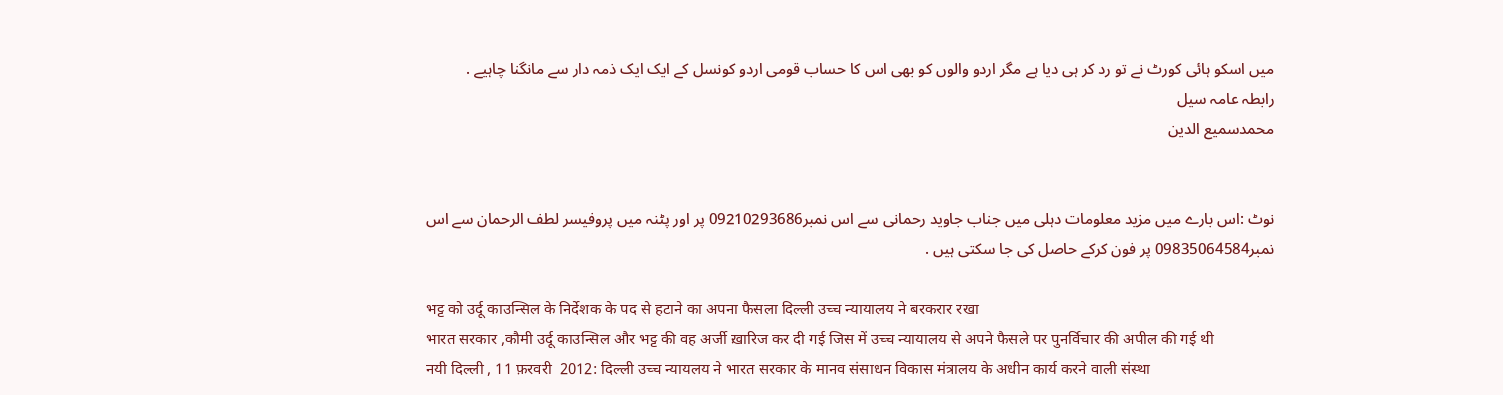میں اسکو ہائی کورٹ نے تو رد کر ہی دیا ہے مگر اردو والوں کو بھی اس کا حساب قومی اردو کونسل کے ایک ایک ذمہ دار سے مانگنا چاہیے .
رابطہ عامہ سیل
محمدسمیع الدین


نوٹ :اس بارے میں مزید معلومات دہلی میں جناب جاوید رحمانی سے اس نمبر09210293686 پر اور پٹنہ میں پروفیسر لطف الرحمان سے اس نمبر09835064584 پر فون کرکے حاصل کی جا سکتی ہیں .

भट्ट को उर्दू काउन्सिल के निर्देशक के पद से हटाने का अपना फैसला दिल्ली उच्च न्यायालय ने बरकरार रखा
भारत सरकार ,कौमी उर्दू काउन्सिल और भट्ट की वह अर्जी ख़ारिज कर दी गई जिस में उच्च न्यायालय से अपने फैसले पर पुनर्विचार की अपील की गई थी
नयी दिल्ली , 11 फ़रवरी  2012: दिल्ली उच्च न्यायलय ने भारत सरकार के मानव संसाधन विकास मंत्रालय के अधीन कार्य करने वाली संस्था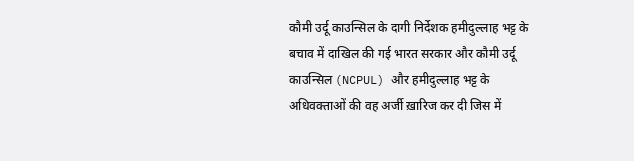कौमी उर्दू काउन्सिल के दागी निर्देशक हमीदुल्लाह भट्ट के बचाव में दाखिल की गई भारत सरकार और कौमी उर्दू काउन्सिल (NCPUL) और हमीदुल्लाह भट्ट के अधिवक्ताओं की वह अर्जी ख़ारिज कर दी जिस में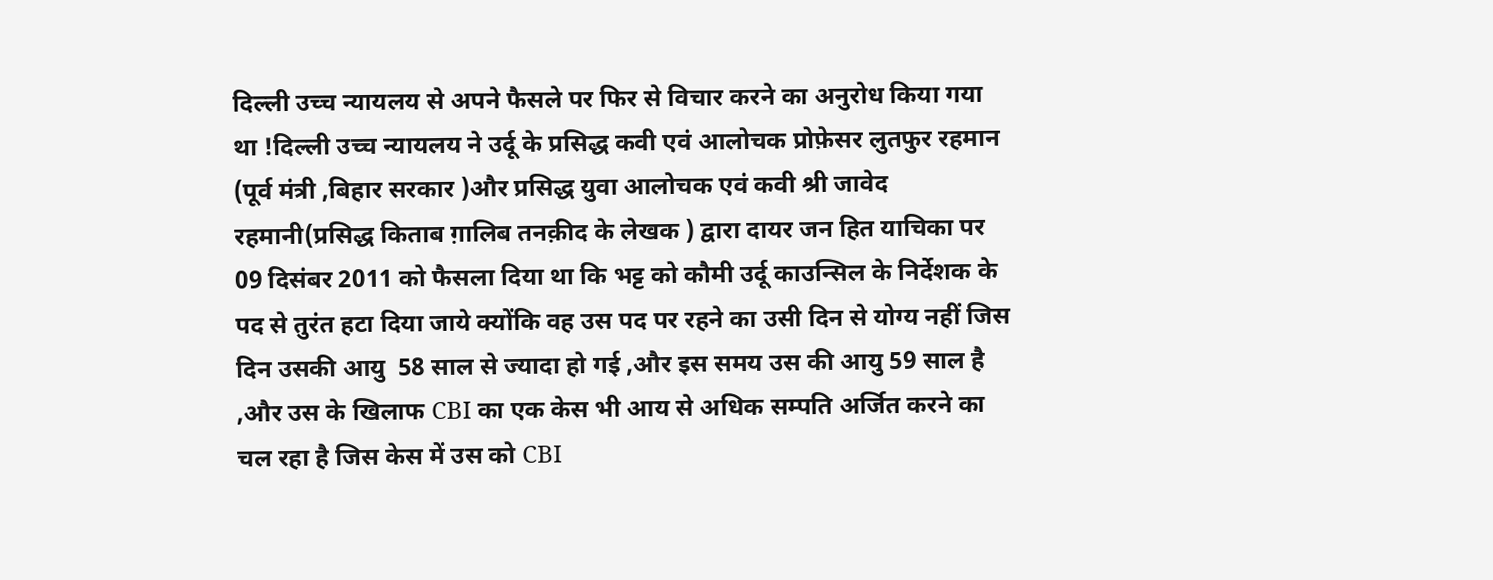दिल्ली उच्च न्यायलय से अपने फैसले पर फिर से विचार करने का अनुरोध किया गया था !दिल्ली उच्च न्यायलय ने उर्दू के प्रसिद्ध कवी एवं आलोचक प्रोफ़ेसर लुतफुर रहमान (पूर्व मंत्री ,बिहार सरकार )और प्रसिद्ध युवा आलोचक एवं कवी श्री जावेद रहमानी(प्रसिद्ध किताब ग़ालिब तनक़ीद के लेखक ) द्वारा दायर जन हित याचिका पर 09 दिसंबर 2011 को फैसला दिया था कि भट्ट को कौमी उर्दू काउन्सिल के निर्देशक के पद से तुरंत हटा दिया जाये क्योंकि वह उस पद पर रहने का उसी दिन से योग्य नहीं जिस दिन उसकी आयु  58 साल से ज्यादा हो गई ,और इस समय उस की आयु 59 साल है ,और उस के खिलाफ CBI का एक केस भी आय से अधिक सम्पति अर्जित करने का चल रहा है जिस केस में उस को CBI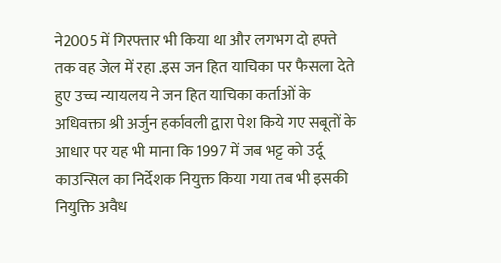ने2005 में गिरफ्तार भी किया था और लगभग दो हफ्ते तक वह जेल में रहा .इस जन हित याचिका पर फैसला देते हुए उच्च न्यायलय ने जन हित याचिका कर्ताओं के अधिवक्ता श्री अर्जुन हर्कावली द्वारा पेश किये गए सबूतों के आधार पर यह भी माना कि 1997 में जब भट्ट को उर्दू काउन्सिल का निर्देशक नियुक्त किया गया तब भी इसकी नियुक्ति अवैध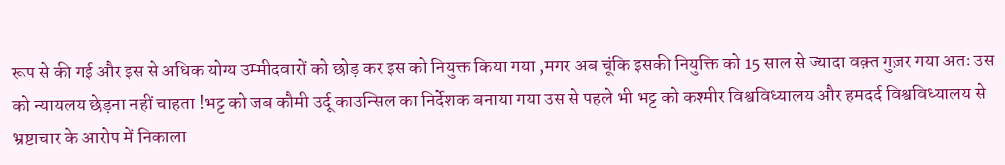रूप से की गई और इस से अधिक योग्य उम्मीदवारों को छोड़ कर इस को नियुक्त किया गया ,मगर अब चूंकि इसकी नियुक्ति को 15 साल से ज्यादा वक़्त गुज़र गया अतः उस को न्यायलय छेड़ना नहीं चाहता !भट्ट को जब कौमी उर्दू काउन्सिल का निर्देशक बनाया गया उस से पहले भी भट्ट को कश्मीर विश्वविध्यालय और हमदर्द विश्वविध्यालय से भ्रष्टाचार के आरोप में निकाला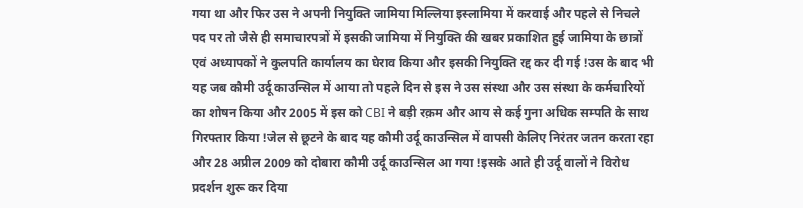गया था और फिर उस ने अपनी नियुक्ति जामिया मिल्लिया इस्लामिया में करवाई और पहले से निचले पद पर तो जैसे ही समाचारपत्रों में इसकी जामिया में नियुक्ति की खबर प्रकाशित हुई जामिया के छात्रों एवं अध्यापकों ने कुलपति कार्यालय का घेराव किया और इसकी नियुक्ति रद्द कर दी गई !उस के बाद भी यह जब कौमी उर्दू काउन्सिल में आया तो पहले दिन से इस ने उस संस्था और उस संस्था के कर्मचारियों का शोषन किया और 2005 में इस को CBI ने बड़ी रक़म और आय से कई गुना अधिक सम्पति के साथ गिरफ्तार किया !जेल से छूटने के बाद यह कौमी उर्दू काउन्सिल में वापसी केलिए निरंतर जतन करता रहा और 28 अप्रील 2009 को दोबारा कौमी उर्दू काउन्सिल आ गया !इसके आते ही उर्दू वालों ने विरोध प्रदर्शन शुरू कर दिया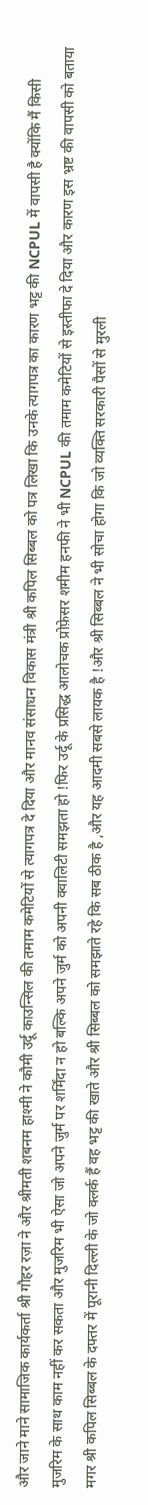और जाने माने सामाजिक कार्यकर्ता श्री गौहर रज़ा ने और श्रीमती शबनम हाश्मी ने कौमी उर्दू काउन्सिल की तमाम कमेटियों से त्यागपत्र दे दिया और मानव संसाधन विकास मंत्री श्री कपिल सिब्बल को पत्र लिखा कि उनके त्यागपत्र का कारण भट्ट की NCPUL में वापसी है क्योंकि मैं किसी मुजरिम के साथ काम नहीं कर सकता और मुजरिम भी ऐसा जो अपने जुर्म पर शर्मिंदा न हो बल्कि अपने जुर्म को अपनी क्वालिटी समझता हो !फिर उर्दू के प्रसिद्ध आलोचक प्रोफ़ेसर शमीम हनफी ने भी NCPUL की तमाम कमेटियों से इस्तीफा दे दिया और कारण इस भ्रष्ट की वापसी को बताया मगर श्री कपिल सिब्बल के दफ्तर में पूरानी दिल्ली के जो क्लर्क हैं वह भट्ट की खाते और श्री सिब्बल को समझाते रहे कि सब ठीक है ,और यह आदमी सबसे लायक है !और श्री सिब्बल ने भी सोचा होगा कि जो व्यक्ति सरकारी पैसों से मुरली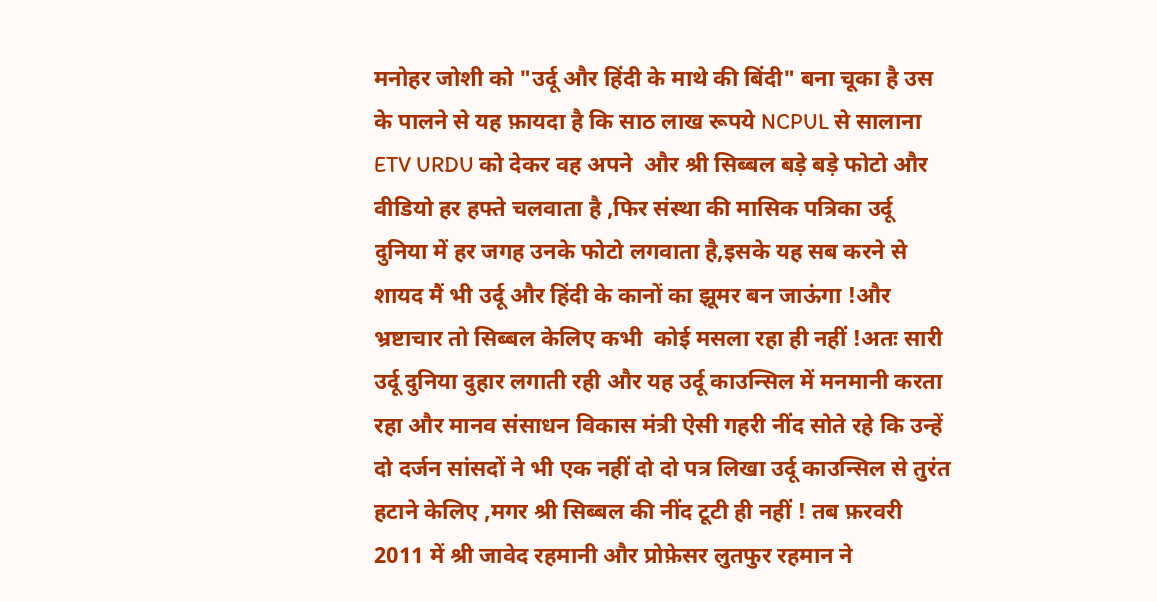मनोहर जोशी को "उर्दू और हिंदी के माथे की बिंदी" बना चूका है उस के पालने से यह फ़ायदा है कि साठ लाख रूपये NCPUL से सालाना  ETV URDU को देकर वह अपने  और श्री सिब्बल बड़े बड़े फोटो और वीडियो हर हफ्ते चलवाता है ,फिर संस्था की मासिक पत्रिका उर्दू दुनिया में हर जगह उनके फोटो लगवाता है,इसके यह सब करने से शायद मैं भी उर्दू और हिंदी के कानों का झूमर बन जाऊंगा !और भ्रष्टाचार तो सिब्बल केलिए कभी  कोई मसला रहा ही नहीं !अतः सारी उर्दू दुनिया दुहार लगाती रही और यह उर्दू काउन्सिल में मनमानी करता रहा और मानव संसाधन विकास मंत्री ऐसी गहरी नींद सोते रहे कि उन्हें दो दर्जन सांसदों ने भी एक नहीं दो दो पत्र लिखा उर्दू काउन्सिल से तुरंत हटाने केलिए ,मगर श्री सिब्बल की नींद टूटी ही नहीं ! तब फ़रवरी 2011 में श्री जावेद रहमानी और प्रोफ़ेसर लुतफुर रहमान ने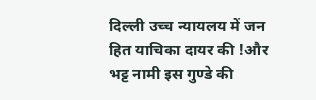दिल्ली उच्च न्यायलय में जन हित याचिका दायर की !और भट्ट नामी इस गुण्डे की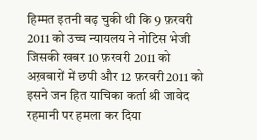हिम्मत इतनी बढ़ चुकी थी कि 9 फ़रवरी 2011 को उच्च न्यायलय ने नोटिस भेजी जिसकी खबर 10 फ़रवरी 2011 को अख़बारों में छपी और 12 फ़रवरी2011 को इसने जन हित याचिका कर्ता श्री जावेद रहमानी पर हमला कर दिया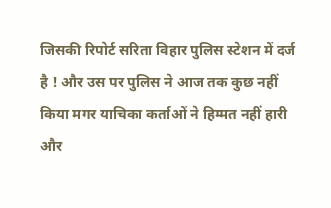जिसकी रिपोर्ट सरिता विहार पुलिस स्टेशन में दर्ज है ! और उस पर पुलिस ने आज तक कुछ नहीं किया मगर याचिका कर्ताओं ने हिम्मत नहीं हारी और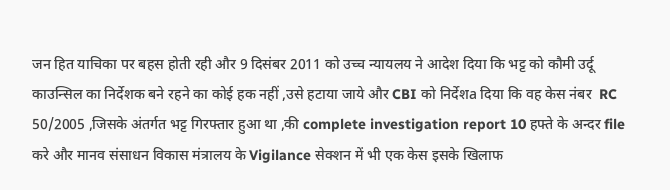जन हित याचिका पर बहस होती रही और 9 दिसंबर 2011 को उच्च न्यायलय ने आदेश दिया कि भट्ट को कौमी उर्दू काउन्सिल का निर्देशक बने रहने का कोई हक नहीं ,उसे हटाया जाये और CBI को निर्देशa दिया कि वह केस नंबर  RC 50/2005 ,जिसके अंतर्गत भट्ट गिरफ्तार हुआ था ,की complete investigation report 10 हफ्ते के अन्दर file करे और मानव संसाधन विकास मंत्रालय के Vigilance सेक्शन में भी एक केस इसके खिलाफ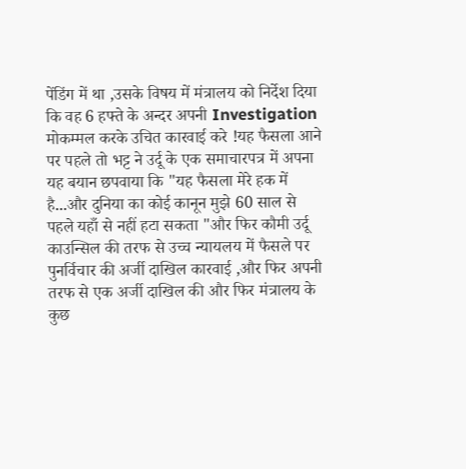पेंडिंग में था ,उसके विषय में मंत्रालय को निर्देश दिया कि वह 6 हफ्ते के अन्दर अपनी Investigation मोकम्मल करके उचित कारवाई करे !यह फैसला आने पर पहले तो भट्ट ने उर्दू के एक समाचारपत्र में अपना यह बयान छपवाया कि "यह फैसला मेरे हक में है...और दुनिया का कोई कानून मुझे 60 साल से पहले यहाँ से नहीं हटा सकता "और फिर कौमी उर्दू काउन्सिल की तरफ से उच्च न्यायलय में फैसले पर पुनर्विचार की अर्जी दाखिल कारवाई ,और फिर अपनी तरफ से एक अर्जी दाखिल की और फिर मंत्रालय के कुछ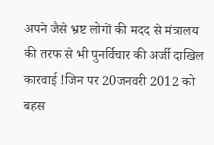अपने जैसे भ्रष्ट लोगों की मदद से मंत्रालय की तरफ से भी पुनर्विचार की अर्जी दाखिल कारवाई !जिन पर 20जनवरी 2012 को बहस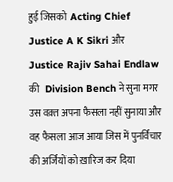हुई जिसको  Acting Chief Justice A K Sikri और  Justice Rajiv Sahai Endlaw  की   Division Bench ने सुना मगर उस वक़्त अपना फैसला नहीं सुनाया और वह फैसला आज आया जिस में पुनर्विचार की अर्जियों को ख़ारिज कर दिया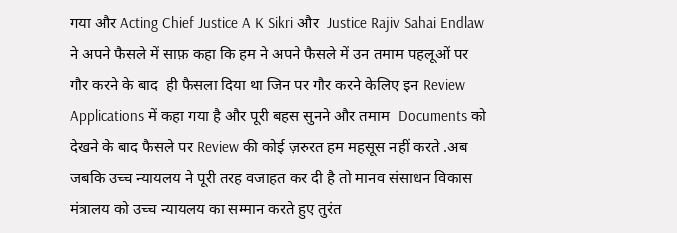गया और Acting Chief Justice A K Sikri और  Justice Rajiv Sahai Endlaw ने अपने फैसले में साफ़ कहा कि हम ने अपने फैसले में उन तमाम पहलूओं पर गौर करने के बाद  ही फैसला दिया था जिन पर गौर करने केलिए इन Review Applications में कहा गया है और पूरी बहस सुनने और तमाम  Documents को देखने के बाद फैसले पर Review की कोई ज़रुरत हम महसूस नहीं करते .अब जबकि उच्च न्यायलय ने पूरी तरह वजाहत कर दी है तो मानव संसाधन विकास मंत्रालय को उच्च न्यायलय का सम्मान करते हुए तुरंत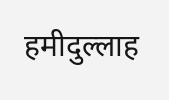हमीदुल्लाह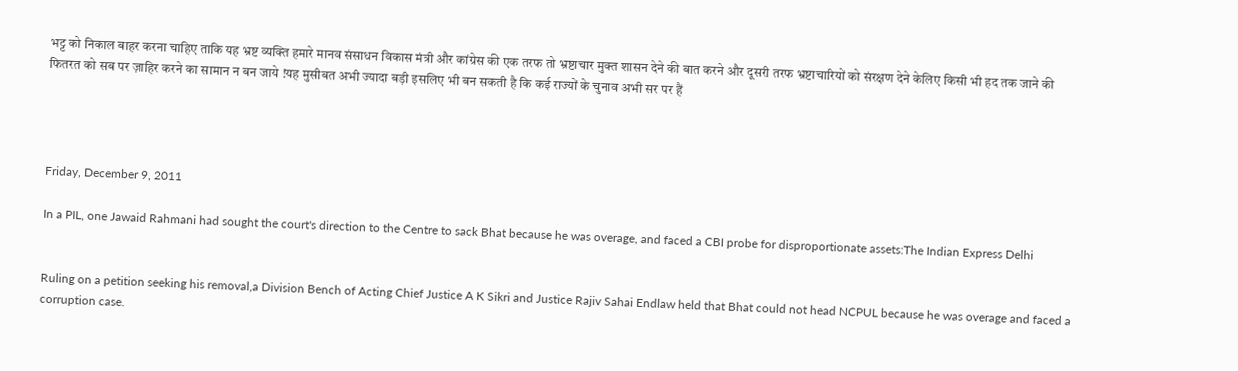भट्ट को निकाल बाहर करना चाहिए ताकि यह भ्रष्ट व्यक्ति हमारे मानव संसाधन विकास मंत्री और कांग्रेस की एक तरफ तो भ्रष्टाचार मुक्त शासन देने की बात करने और दूसरी तरफ भ्रष्टाचारियों को संरक्षण देने केलिए किसी भी हद तक जाने की फितरत को सब पर ज़ाहिर करने का सामान न बन जाये !यह मुसीबत अभी ज्यादा बड़ी इसलिए भी बन सकती है कि कई राज्यों के चुनाव अभी सर पर हैं




Friday, December 9, 2011

In a PIL, one Jawaid Rahmani had sought the court's direction to the Centre to sack Bhat because he was overage, and faced a CBI probe for disproportionate assets:The Indian Express Delhi


Ruling on a petition seeking his removal,a Division Bench of Acting Chief Justice A K Sikri and Justice Rajiv Sahai Endlaw held that Bhat could not head NCPUL because he was overage and faced a corruption case.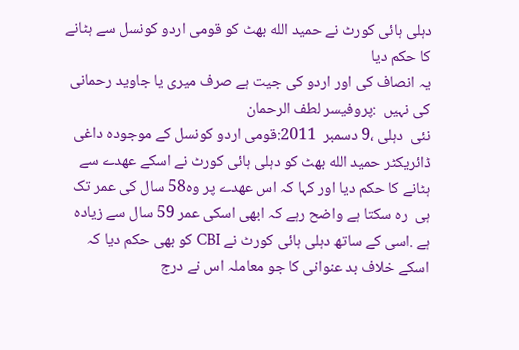دہلی ہائی کورٹ نے حمید الله بھٹ کو قومی اردو کونسل سے ہٹانے کا حکم دیا
یہ انصاف کی اور اردو کی جیت ہے صرف میری یا جاوید رحمانی کی نہیں  :پروفیسر لطف الرحمان
نئی  دہلی ،9 دسمبر  2011:قومی اردو کونسل کے موجودہ داغی ڈائریکٹر حمید الله بھٹ کو دہلی ہائی کورٹ نے اسکے عھدے سے ہٹانے کا حکم دیا اور کہا کہ اس عھدے پر وہ58 سال کی عمر تک ہی  رہ سکتا ہے واضح رہے کہ ابھی اسکی عمر 59 سال سے زیادہ ہے .اسی کے ساتھ دہلی ہائی کورٹ نے CBI کو بھی حکم دیا کہ اسکے خلاف بد عنوانی کا جو معاملہ اس نے درج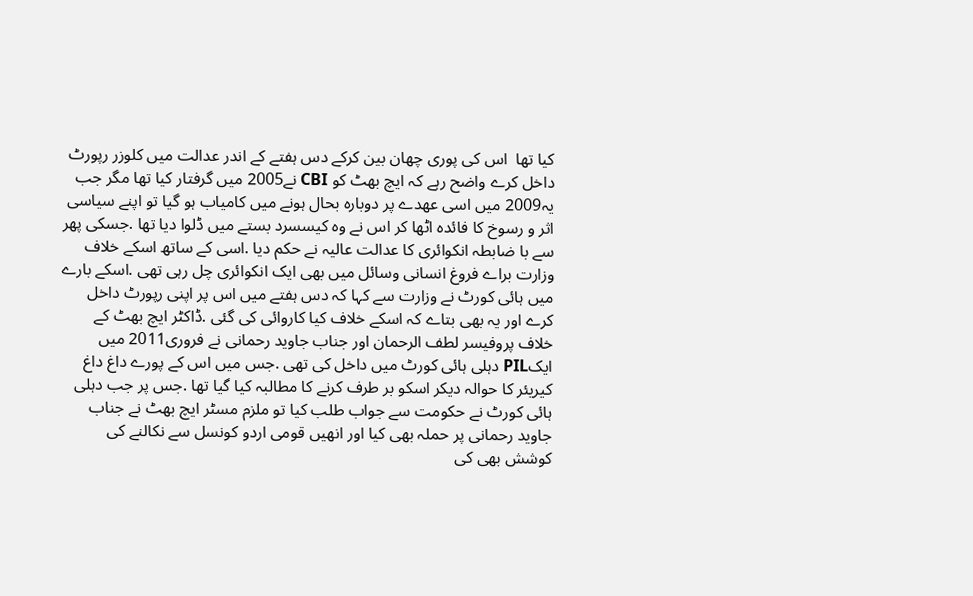کیا تھا  اس کی پوری چھان بین کرکے دس ہفتے کے اندر عدالت میں کلوزر رپورٹ  داخل کرے واضح رہے کہ ایچ بھٹ کو CBI نے2005 میں گرفتار کیا تھا مگر جب یہ2009 میں اسی عھدے پر دوبارہ بحال ہونے میں کامیاب ہو گیا تو اپنے سیاسی اثر و رسوخ کا فائدہ اٹھا کر اس نے وہ کیسسرد بستے میں ڈلوا دیا تھا .جسکی پھر سے با ضابطہ انکوائری کا عدالت عالیہ نے حکم دیا .اسی کے ساتھ اسکے خلاف وزارت براے فروغ انسانی وسائل میں بھی ایک انکوائری چل رہی تھی .اسکے بارے میں ہائی کورٹ نے وزارت سے کہا کہ دس ہفتے میں اس پر اپنی رپورٹ داخل کرے اور یہ بھی بتاے کہ اسکے خلاف کیا کاروائی کی گئی .ڈاکٹر ایچ بھٹ کے خلاف پروفیسر لطف الرحمان اور جناب جاوید رحمانی نے فروری2011 میں ایکPIL دہلی ہائی کورٹ میں داخل کی تھی .جس میں اس کے پورے داغ داغ کیریئر کا حوالہ دیکر اسکو بر طرف کرنے کا مطالبہ کیا گیا تھا .جس پر جب دہلی ہائی کورٹ نے حکومت سے جواب طلب کیا تو ملزم مسٹر ایچ بھٹ نے جناب جاوید رحمانی پر حملہ بھی کیا اور انھیں قومی اردو کونسل سے نکالنے کی کوشش بھی کی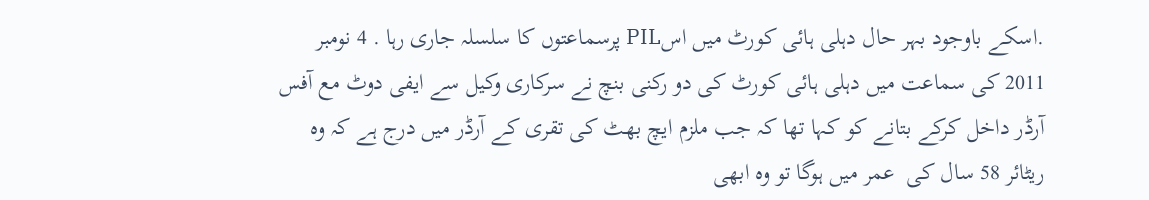.اسکے باوجود بہر حال دہلی ہائی کورٹ میں اسPIL پرسماعتوں کا سلسلہ جاری رہا . 4 نومبر 2011 کی سماعت میں دہلی ہائی کورٹ کی دو رکنی بنچ نے سرکاری وکیل سے ایفی دوٹ مع آفس آرڈر داخل کرکے بتانے کو کہا تھا کہ جب ملزم ایچ بھٹ کی تقری کے آرڈر میں درج ہے کہ وہ ریٹائر 58 سال کی  عمر میں ہوگا تو وہ ابھی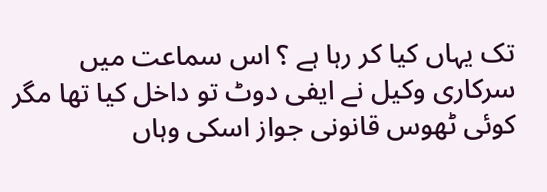تک یہاں کیا کر رہا ہے ؟ اس سماعت میں سرکاری وکیل نے ایفی دوٹ تو داخل کیا تھا مگر کوئی ٹھوس قانونی جواز اسکی وہاں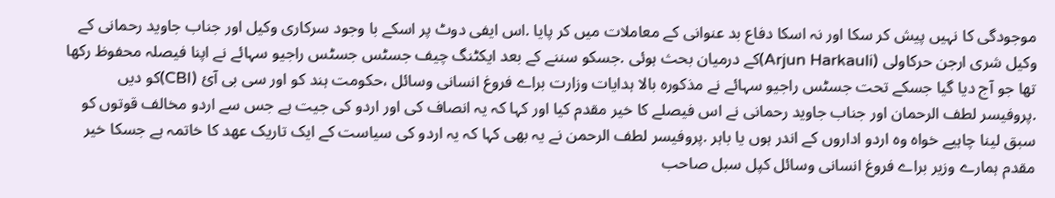موجودگی کا نہیں پیش کر سکا اور نہ اسکا دفاع بد عنوانی کے معاملات میں کر پایا .اس ایفی دوٹ پر اسکے با وجود سرکاری وکیل اور جناب جاوید رحمانی کے وکیل شری ارجن حرکاولی (Arjun Harkauli)کے درمیان بحث ہوئی .جسکو سننے کے بعد ایکٹنگ چیف جسٹس جسٹس راجیو سہائے نے اپنا فیصلہ محفوظ رکھا تھا جو آج دیا گیا جسکے تحت جسٹس راجیو سہائے نے مذکورہ بالا ہدایات وزارت براے فروغ انسانی وسائل ،حکومت ہند کو اور سی بی آئ (CBI)کو دیں .پروفیسر لطف الرحمان اور جناب جاوید رحمانی نے اس فیصلے کا خیر مقدم کیا اور کہا کہ یہ انصاف کی اور اردو کی جیت ہے جس سے اردو مخالف قوتوں کو سبق لینا چاہیے خواہ وہ اردو اداروں کے اندر ہوں یا باہر .پروفیسر لطف الرحمن نے یہ بھی کہا کہ یہ اردو کی سیاست کے ایک تاریک عھد کا خاتمہ ہے جسکا خیر مقدم ہمارے وزیر براے فروغ انسانی وسائل کپل سبل صاحب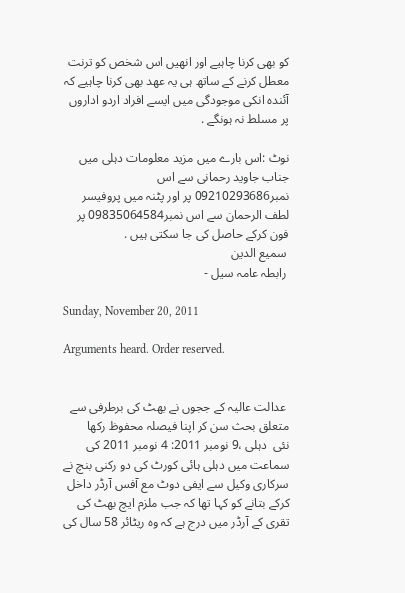کو بھی کرنا چاہیے اور انھیں اس شخص کو ترنت معطل کرنے کے ساتھ ہی یہ عھد بھی کرنا چاہیے کہ آئندہ انکی موجودگی میں ایسے افراد اردو اداروں پر مسلط نہ ہونگے .

نوٹ :اس بارے میں مزید معلومات دہلی میں جناب جاوید رحمانی سے اس نمبر09210293686 پر اور پٹنہ میں پروفیسر لطف الرحمان سے اس نمبر09835064584 پر فون کرکے حاصل کی جا سکتی ہیں .
 سمیع الدین
 رابطہ عامہ سیل -

Sunday, November 20, 2011

Arguments heard. Order reserved.


 عدالت عالیہ کے ججوں نے بھٹ کی برطرفی سے متعلق بحث سن کر اپنا فیصلہ محفوظ رکھا
نئی  دہلی ،9 نومبر 2011: 4 نومبر 2011 کی سماعت میں دہلی ہائی کورٹ کی دو رکنی بنچ نے سرکاری وکیل سے ایفی دوٹ مع آفس آرڈر داخل کرکے بتانے کو کہا تھا کہ جب ملزم ایچ بھٹ کی تقری کے آرڈر میں درج ہے کہ وہ ریٹائر 58 سال کی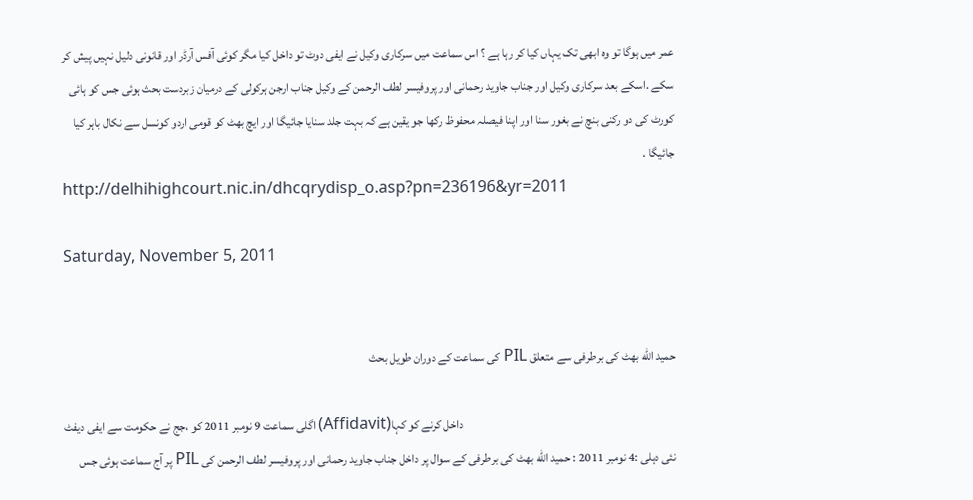عمر میں ہوگا تو وہ ابھی تک یہاں کیا کر رہا ہے ؟ اس سماعت میں سرکاری وکیل نے ایفی دوٹ تو داخل کیا مگر کوئی آفس آرڈر اور قانونی دلیل نہیں پیش کر سکے .اسکے بعد سرکاری وکیل اور جناب جاوید رحمانی اور پروفیسر لطف الرحمن کے وکیل جناب ارجن ہرکولی کے درمیان زبردست بحث ہوئی جس کو ہائی کورٹ کی دو رکنی بنچ نے بغور سنا اور اپنا فیصلہ محفوظ رکھا جو یقین ہے کہ بہت جلد سنایا جائیگا اور ایچ بھٹ کو قومی اردو کونسل سے نکال باہر کیا جائیگا .
http://delhihighcourt.nic.in/dhcqrydisp_o.asp?pn=236196&yr=2011

Saturday, November 5, 2011


حمید الله بھٹ کی برطرفی سے متعلق PIL کی سماعت کے دوران طویل بحث

اگلی سماعت 9 نومبر 2011 کو ،جج نے حکومت سے ایفی دیفٹ (Affidavit)داخل کرنے کو کہا
نئی دہلی :4 نومبر 2011 : حمید الله بھٹ کی برطرفی کے سوال پر داخل جناب جاوید رحمانی اور پروفیسر لطف الرحمن کی PIL پر آج سماعت ہوئی جس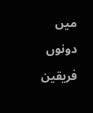میں دونوں فریقین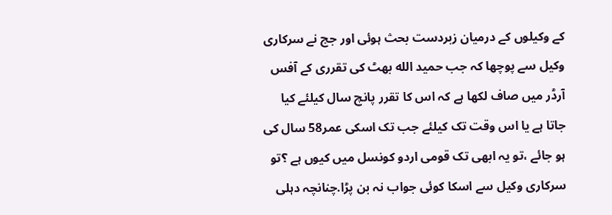کے وکیلوں کے درمیان زبردست بحث ہوئی اور جج نے سرکاری وکیل سے پوچھا کہ جب حمید الله بھٹ کی تقرری کے آفس آرڈر میں صاف لکھا ہے کہ اس کا تقرر پانچ سال کیلئے کیا جاتا ہے یا اس وقت تک کیلئے جب تک اسکی عمر58 سال کی ہو جائے ،تو یہ ابھی تک قومی اردو کونسل میں کیوں ہے ؟تو سرکاری وکیل سے اسکا کوئی جواب نہ بن پڑا.چنانچہ دہلی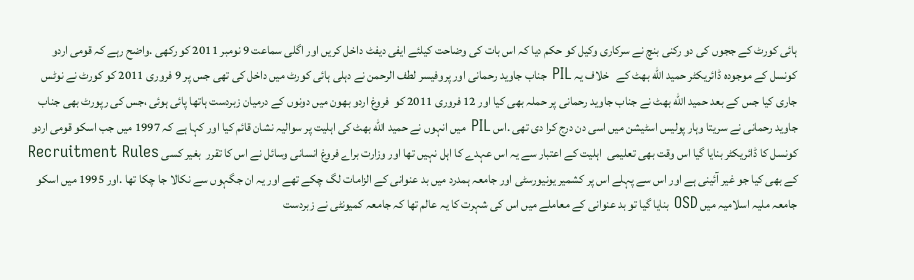ہائی کورٹ کے ججوں کی دو رکنی بنچ نے سرکاری وکیل کو حکم دیا کہ اس بات کی وضاحت کیلئے ایفی دیفٹ داخل کریں اور اگلی سماعت 9 نومبر 2011 کو رکھی .واضح رہے کہ قومی اردو کونسل کے موجودہ ڈائریکٹر حمید الله بھٹ کے   خلاف یہ PIL جناب جاوید رحمانی اور پروفیسر لطف الرحمن نے دہلی ہائی کورٹ میں داخل کی تھی جس پر 9 فروری 2011 کو کورٹ نے نوٹس جاری کیا جس کے بعد حمید الله بھٹ نے جناب جاوید رحمانی پر حملہ بھی کیا اور 12 فروری 2011 کو  فروغ اردو بھون میں دونوں کے درمیان زبردست ہاتھا پائی ہوئی ،جس کی رپورٹ بھی جناب جاوید رحمانی نے سریتا وہار پولیس اسٹیشن میں اسی دن درج کرا دی تھی .اس PIL میں انہوں نے حمید الله بھٹ کی اہلیت پر سوالیہ نشان قائم کیا اور کہا ہے کہ 1997 میں جب اسکو قومی اردو کونسل کا ڈائریکٹر بنایا گیا اس وقت بھی تعلیمی  اہلیت کے اعتبار سے یہ اس عہدے کا اہل نہیں تھا اور وزارت براے فروغ انسانی وسائل نے اس کا تقرر  بغیر کسی Recruitment Rules کے بھی کیا جو غیر آئینی ہے اور اس سے پہلے اس پر کشمیر یونیورسٹی اور جامعہ ہمدرد میں بد عنوانی کے الزامات لگ چکے تھے اور یہ ان جگہوں سے نکالا جا چکا تھا .اور 1995 میں اسکو جامعہ ملیہ اسلامیہ میں OSD بنایا گیا تو بد عنوانی کے معاملے میں اس کی شہرت کا یہ عالم تھا کہ جامعہ کمیونٹی نے زبردست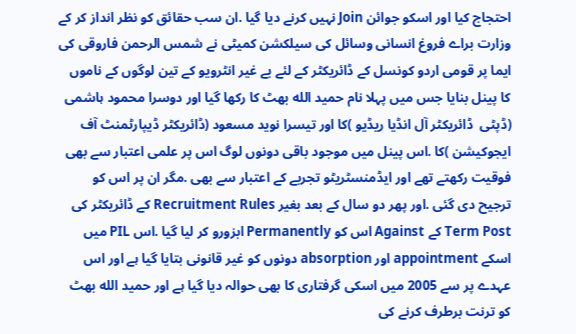احتجاج کیا اور اسکو جوائن Join نہیں کرنے دیا گیا .ان سب حقائق کو نظر انداز کر کے وزارت براے فروغ انسانی وسائل کی سیلکشن کمیٹی نے شمس الرحمن فاروقی کی ایما پر قومی اردو کونسل کے ڈائریکٹر کے لئے بے غیر انٹرویو کے تین لوگوں کے ناموں کا پینل بنایا جس میں پہلا نام حمید الله بھٹ کا رکھا گیا اور دوسرا محمود ہاشمی (ڈپٹی  ڈائریکٹر آل انڈیا ریڈیو )کا اور تیسرا نوید مسعود (ڈائریکٹر ڈیپارٹمنٹ آف ایجوکیشن )کا .اس پینل میں موجود باقی دونوں لوگ اس پر علمی اعتبار سے بھی فوقیت رکھتے تھے اور ایڈمنسٹریٹو تجربے کے اعتبار سے بھی .مگر ان پر اس کو ترجیح دی گئی .اور پھر دو سال کے بعد بغیر Recruitment Rules کے ڈائریکٹر کی Term Post کے Against اس کو Permanently ابزورو کر لیا گیا .اس PIL میں اسکے appointment اور absorption دونوں کو غیر قانونی بتایا گیا ہے اور اس عہدے پر سے 2005 میں اسکی گرفتاری کا بھی حوالہ دیا گیا ہے اور حمید الله بھٹ کو ترنت برطرف کرنے کی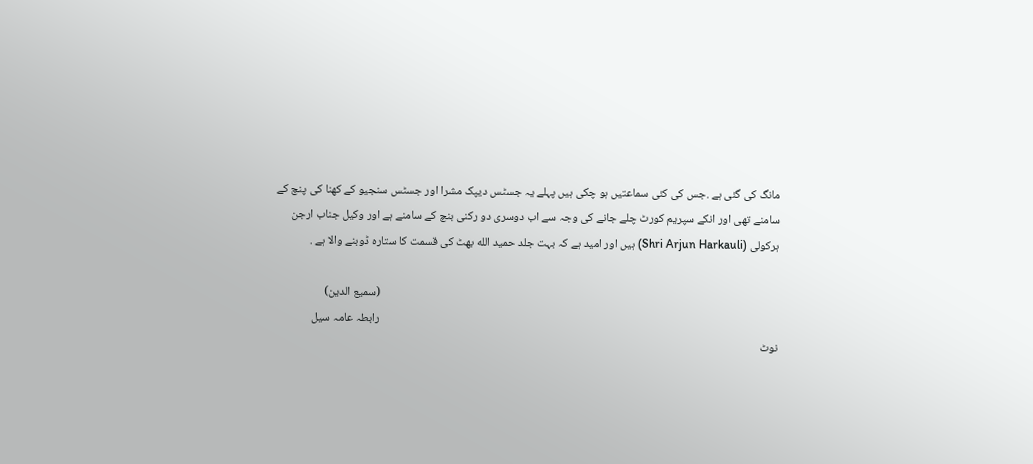مانگ کی گئی ہے .جس کی کئی سماعتیں ہو چکی ہیں پہلے یہ جسٹس دیپک مشرا اور جسٹس سنجیو کے کھنا کی پنچ کے سامنے تھی اور انکے سپریم کورٹ چلے جانے کی وجہ سے اب دوسری دو رکنی بنچ کے سامنے ہے اور وکیل جناب ارجن ہرکولی (Shri Arjun Harkauli) ہیں اور امید ہے کہ بہت جلد حمید الله بھٹ کی قسمت کا ستارہ ڈوبنے والا ہے .

                                                                                                                                                      (سمیع الدین)
                                                                                                                                                      رابطہ عامہ سیل
نوٹ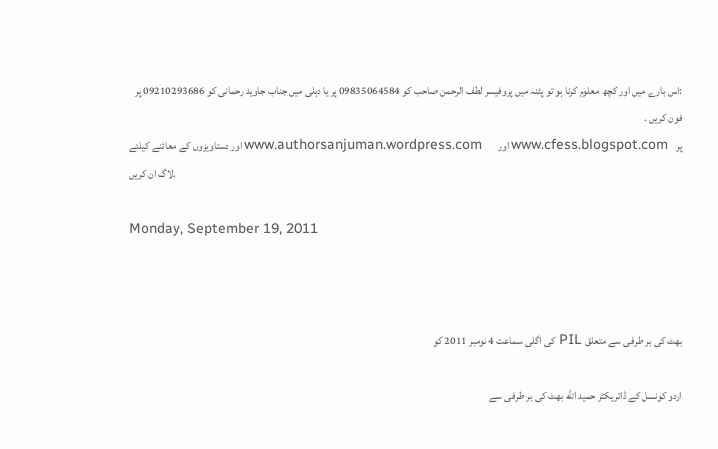:اس بارے میں اور کچھ معلوم کرنا ہو تو پٹنہ میں پروفیسر لطف الرحمن صاحب کو 09835064584 پر یا دہلی میں جناب جاوید رحمانی کو 09210293686 پر فون کریں .
اور دستاویزوں کے معائنے کیلئے www.authorsanjuman.wordpress.com    اور www.cfess.blogspot.com  پر لاگ ان کریں.

Monday, September 19, 2011



بھٹ کی بر طرفی سے متعلق PIL کی اگلی سماعت 4 نومبر 2011 کو

اردو کونسل کے ڈائریکٹر حمید الله بھٹ کی بر طرفی سے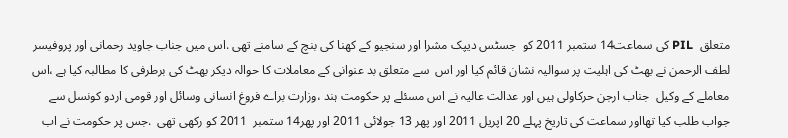متعلق  PIL کی سماعت14 ستمبر 2011 کو  جسٹس دیپک مشرا اور سنجیو کے کھنا کی بنچ کے سامنے تھی .اس میں جناب جاوید رحمانی اور پروفیسر لطف الرحمن نے بھٹ کی اہلیت پر سوالیہ نشان قائم کیا اور اس  سے متعلق بد عنوانی کے معاملات کا حوالہ دیکر بھٹ کی برطرفی کا مطالبہ کیا ہے ،اس معاملے کے وکیل  جناب ارجن حرکاولی ہیں اور عدالت عالیہ نے اس مسئلے پر حکومت ہند ،وزارت براے فروغ انسانی وسائل اور قومی اردو کونسل سے جواب طلب کیا تھااور سماعت کی تاریخ پہلے 20 اپریل 2011 اور پھر 13 جولائی 2011 اور پھر14 ستمبر  2011 کو رکھی تھی  .جس پر حکومت نے اب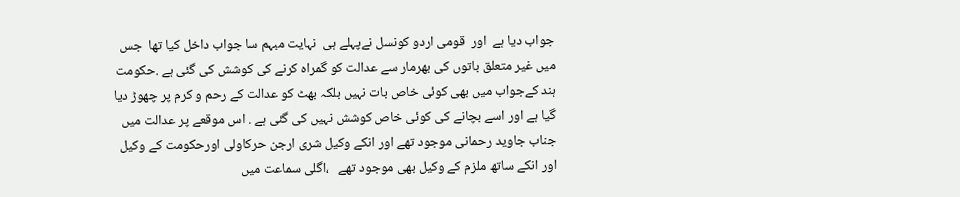جواب دیا ہے  اور  قومی اردو کونسل نےپہلے ہی  نہایت مبہم سا جواب داخل کیا تھا  جس میں غیر متعلق باتوں کی بھرمار سے عدالت کو گمراہ کرنے کی کوشش کی گئی ہے .حکومت ہند کےجواب میں بھی کوئی خاص بات نہیں بلکہ بھٹ کو عدالت کے رحم و کرم پر چھوڑ دیا گیا ہے اور اسے بچانے کی کوئی خاص کوشش نہیں کی گئی ہے . اس موقعے پر عدالت میں  جناب جاوید رحمانی موجود تھے اور انکے وکیل شری ارجن حرکاولی اورحکومت کے وکیل اور انکے ساتھ ملزم کے وکیل بھی موجود تھے   ،اگلی سماعت میں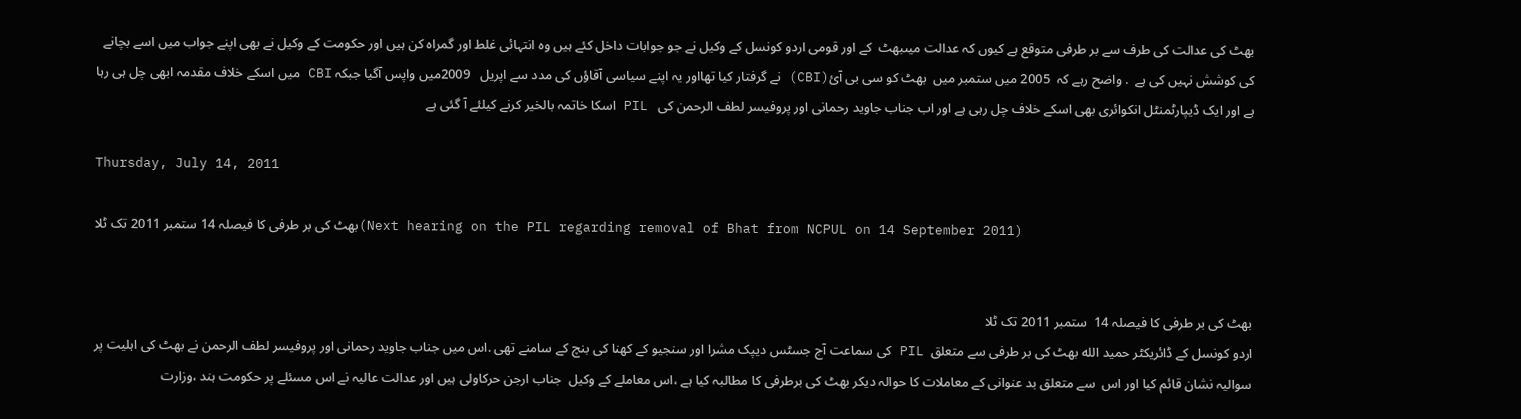بھٹ کی عدالت کی طرف سے بر طرفی متوقع ہے کیوں کہ عدالت میںبھٹ  کے اور قومی اردو کونسل کے وکیل نے جو جوابات داخل کئے ہیں وہ انتہائی غلط اور گمراہ کن ہیں اور حکومت کے وکیل نے بھی اپنے جواب میں اسے بچانے کی کوشش نہیں کی ہے  . واضح رہے کہ  2005 میں ستمبر میں  بھٹ کو سی بی آئ(CBI) نے گرفتار کیا تھااور یہ اپنے سیاسی آقاؤں کی مدد سے اپریل   2009میں واپس آگیا جبکہ CBI میں اسکے خلاف مقدمہ ابھی چل ہی رہا ہے اور ایک ڈیپارٹمنٹل انکوائری بھی اسکے خلاف چل رہی ہے اور اب جناب جاوید رحمانی اور پروفیسر لطف الرحمن کی   PIL اسکا خاتمہ بالخیر کرنے کیلئے آ گئی ہے

Thursday, July 14, 2011

بھٹ کی بر طرفی کا فیصلہ 14 ستمبر 2011 تک ٹلا(Next hearing on the PIL regarding removal of Bhat from NCPUL on 14 September 2011)


بھٹ کی بر طرفی کا فیصلہ 14  ستمبر 2011 تک ٹلا
اردو کونسل کے ڈائریکٹر حمید الله بھٹ کی بر طرفی سے متعلق  PIL کی سماعت آج جسٹس دیپک مشرا اور سنجیو کے کھنا کی بنچ کے سامنے تھی .اس میں جناب جاوید رحمانی اور پروفیسر لطف الرحمن نے بھٹ کی اہلیت پر سوالیہ نشان قائم کیا اور اس  سے متعلق بد عنوانی کے معاملات کا حوالہ دیکر بھٹ کی برطرفی کا مطالبہ کیا ہے ،اس معاملے کے وکیل  جناب ارجن حرکاولی ہیں اور عدالت عالیہ نے اس مسئلے پر حکومت ہند ،وزارت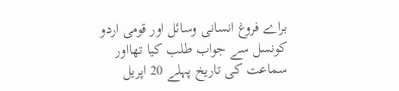براے فروغ انسانی وسائل اور قومی اردو کونسل سے جواب طلب کیا تھااور سماعت کی تاریخ پہلے 20 اپریل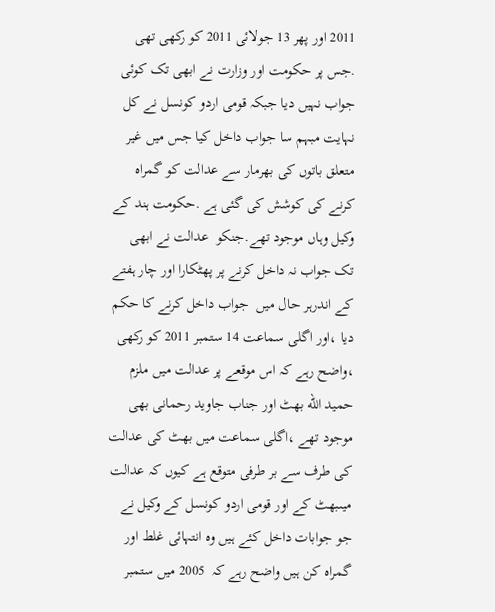2011 اور پھر 13 جولائی 2011 کو رکھی تھی  .جس پر حکومت اور وزارت نے ابھی تک کوئی جواب نہیں دیا جبکہ قومی اردو کونسل نے کل نہایت مبہم سا جواب داخل کیا جس میں غیر متعلق باتوں کی بھرمار سے عدالت کو گمراہ کرنے کی کوشش کی گئی ہے .حکومت ہند کے وکیل وہاں موجود تھے.جنکو  عدالت نے ابھی تک جواب نہ داخل کرنے پر پھٹکارا اور چار ہفتے کے اندرہر حال میں  جواب داخل کرنے کا حکم دیا ،اور اگلی سماعت 14 ستمبر 2011 کو رکھی ،واضح رہے کہ اس موقعے پر عدالت میں ملزم حمید الله بھٹ اور جناب جاوید رحمانی بھی موجود تھے ،اگلی سماعت میں بھٹ کی عدالت کی طرف سے بر طرفی متوقع ہے کیوں کہ عدالت میںبھٹ کے اور قومی اردو کونسل کے وکیل نے جو جوابات داخل کئے ہیں وہ انتہائی غلط اور گمراہ کن ہیں واضح رہے کہ  2005 میں ستمبر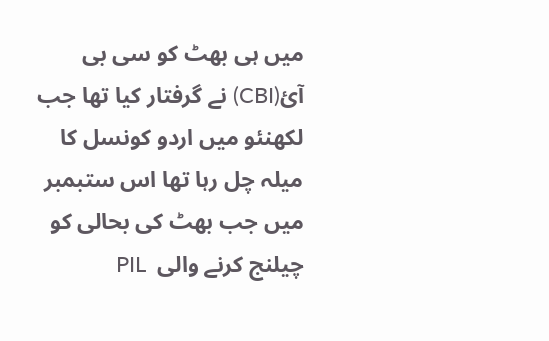میں ہی بھٹ کو سی بی آئ(CBI) نے گرفتار کیا تھا جب لکھنئو میں اردو کونسل کا میلہ چل رہا تھا اس ستبمبر میں جب بھٹ کی بحالی کو چیلنج کرنے والی  PIL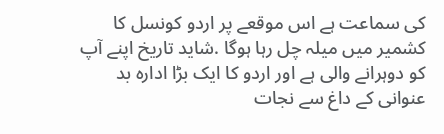کی سماعت ہے اس موقعے پر اردو کونسل کا کشمیر میں میلہ چل رہا ہوگا .شاید تاریخ اپنے آپ کو دوہرانے والی ہے اور اردو کا ایک بڑا ادارہ بد عنوانی کے داغ سے نجات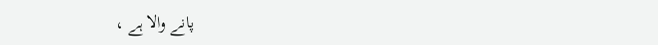پانے والا ہے ،